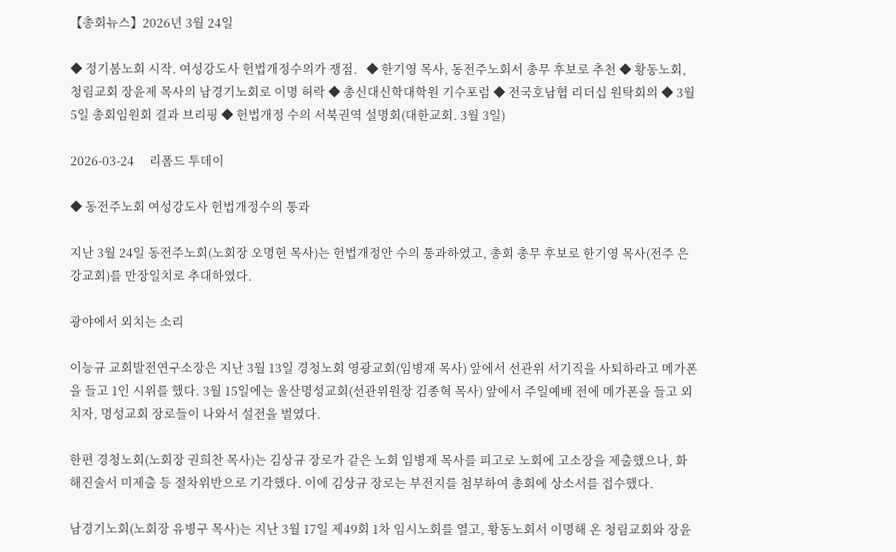【총회뉴스】2026년 3월 24일

◆ 정기봄노회 시작. 여성강도사 헌법개정수의가 쟁점.   ◆ 한기영 목사, 동전주노회서 총무 후보로 추천 ◆ 황동노회, 청림교회 장윤제 목사의 남경기노회로 이명 허락 ◆ 총신대신학대학원 기수포럼 ◆ 전국호남협 리더십 원탁회의 ◆ 3월 5일 총회임원회 결과 브리핑 ◆ 헌법개정 수의 서북권역 설명회(대한교회. 3월 3일)

2026-03-24     리폼드 투데이

◆ 동전주노회 여성강도사 헌법개정수의 통과

지난 3월 24일 동전주노회(노회장 오명현 목사)는 헌법개정안 수의 통과하였고, 총회 총무 후보로 한기영 목사(전주 은강교회)를 만장일치로 추대하였다.

광야에서 외치는 소리

이능규 교회발전연구소장은 지난 3월 13일 경청노회 영광교회(임병재 목사) 앞에서 선관위 서기직을 사퇴하라고 메가폰을 들고 1인 시위를 했다. 3월 15일에는 울산명성교회(선관위원장 김종혁 목사) 앞에서 주일예배 전에 메가폰을 들고 외치자, 명성교회 장로들이 나와서 설전을 벌였다.

한편 경청노회(노회장 권희찬 목사)는 김상규 장로가 같은 노회 임병재 목사를 피고로 노회에 고소장을 제출했으나, 화해진술서 미제출 등 절차위반으로 기각했다. 이에 김상규 장로는 부전지를 첨부하여 총회에 상소서를 접수했다.

남경기노회(노회장 유병구 목사)는 지난 3월 17일 제49회 1차 임시노회를 열고, 황동노회서 이명해 온 청림교회와 장윤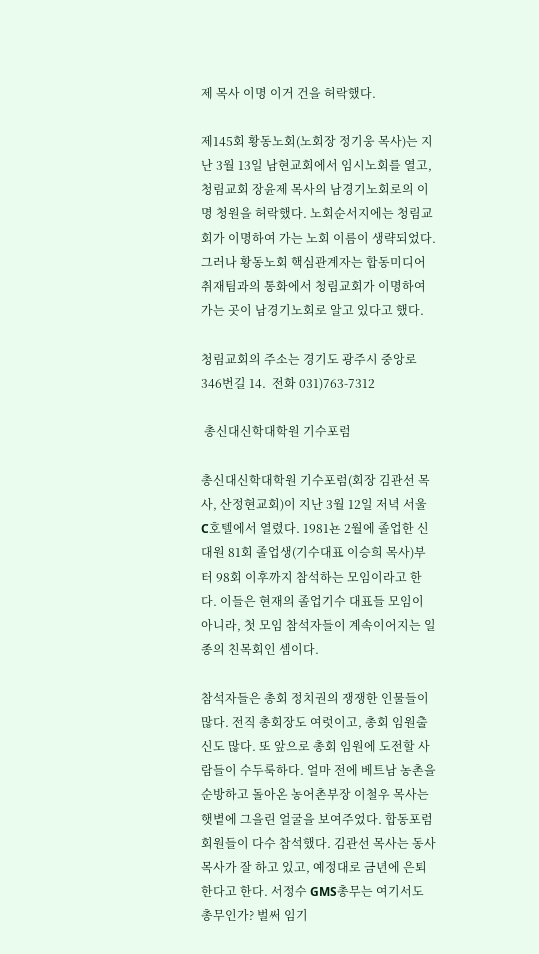제 목사 이명 이거 건을 허락했다.

제145회 황동노회(노회장 정기웅 목사)는 지난 3월 13일 남현교회에서 임시노회를 열고, 청림교회 장윤제 목사의 남경기노회로의 이명 청원을 허락했다. 노회순서지에는 청림교회가 이명하여 가는 노회 이름이 생략되었다. 그러나 황동노회 핵심관계자는 합동미디어 취재팀과의 통화에서 청림교회가 이명하여 가는 곳이 남경기노회로 알고 있다고 했다.

청림교회의 주소는 경기도 광주시 중앙로 346번길 14.  전화 031)763-7312

 총신대신학대학원 기수포럼

총신대신학대학원 기수포럼(회장 김관선 목사, 산정현교회)이 지난 3월 12일 저녁 서울 C호텔에서 열렸다. 1981뇬 2월에 졸업한 신대원 81회 졸업생(기수대표 이승희 목사)부터 98회 이후까지 참석하는 모임이라고 한다. 이들은 현재의 졸업기수 대표들 모임이 아니라, 첫 모임 참석자들이 계속이어지는 일종의 친목회인 셈이다.

참석자들은 총회 정치권의 쟁쟁한 인물들이 많다. 전직 총회장도 여럿이고, 총회 임원출신도 많다. 또 앞으로 총회 임원에 도전할 사람들이 수두룩하다. 얼마 전에 베트남 농촌을 순방하고 돌아온 농어촌부장 이철우 목사는 햇볕에 그을린 얼굴을 보여주었다. 합동포럼 회원들이 다수 참석했다. 김관선 목사는 동사목사가 잘 하고 있고, 예정대로 금년에 은퇴한다고 한다. 서정수 GMS총무는 여기서도 총무인가? 벌써 임기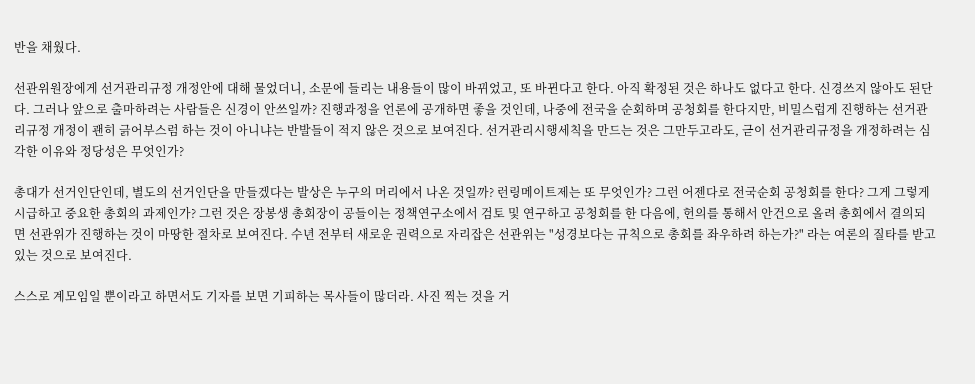반을 채웠다.

선관위원장에게 선거관리규정 개정안에 대해 물었더니, 소문에 들리는 내용들이 많이 바뀌었고, 또 바뀐다고 한다. 아직 확정된 것은 하나도 없다고 한다. 신경쓰지 않아도 된단다. 그러나 앞으로 출마하려는 사람들은 신경이 안쓰일까? 진행과정을 언론에 공개하면 좋을 것인데, 나중에 전국을 순회하며 공청회를 한다지만, 비밀스럽게 진행하는 선거관리규정 개정이 괜히 긁어부스럼 하는 것이 아니냐는 반발들이 적지 않은 것으로 보여진다. 선거관리시행세칙을 만드는 것은 그만두고라도, 귿이 선거관리규정을 개정하려는 심각한 이유와 정당성은 무엇인가?

총대가 선거인단인데, 별도의 선거인단을 만들겠다는 발상은 누구의 머리에서 나온 것일까? 런링메이트제는 또 무엇인가? 그런 어젠다로 전국순회 공청회를 한다? 그게 그렇게 시급하고 중요한 총회의 과제인가? 그런 것은 장봉생 총회장이 공들이는 정책연구소에서 검토 및 연구하고 공청회를 한 다음에, 헌의를 통해서 안건으로 올려 총회에서 결의되면 선관위가 진행하는 것이 마땅한 절차로 보여진다. 수년 전부터 새로운 권력으로 자리잡은 선관위는 "성경보다는 규칙으로 총회를 좌우하려 하는가?" 라는 여론의 질타를 받고 있는 것으로 보여진다.

스스로 계모임일 뿐이라고 하면서도 기자를 보면 기피하는 목사들이 많더라. 사진 찍는 것을 거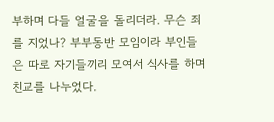부하며 다들 얼굴을 돌리더라. 무슨 죄를 지었나? 부부동반 모임이라 부인들은 따로 자기들끼리 모여서 식사를 하며 친교를 나누었다.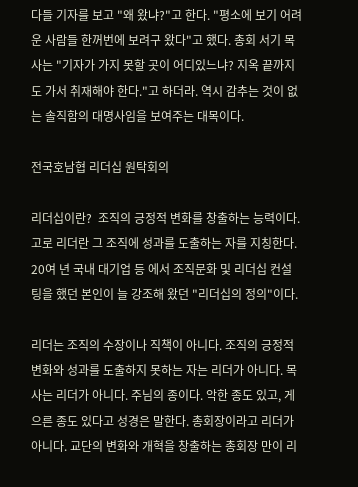다들 기자를 보고 "왜 왔냐?"고 한다. "평소에 보기 어려운 사람들 한꺼번에 보려구 왔다"고 했다. 총회 서기 목사는 "기자가 가지 못할 곳이 어디있느냐? 지옥 끝까지도 가서 취재해야 한다."고 하더라. 역시 감추는 것이 없는 솔직함의 대명사임을 보여주는 대목이다.

전국호남협 리더십 원탁회의

리더십이란?  조직의 긍정적 변화를 창출하는 능력이다. 고로 리더란 그 조직에 성과를 도출하는 자를 지칭한다. 20여 년 국내 대기업 등 에서 조직문화 및 리더십 컨설팅을 했던 본인이 늘 강조해 왔던 "리더십의 정의"이다.

리더는 조직의 수장이나 직책이 아니다. 조직의 긍정적 변화와 성과를 도출하지 못하는 자는 리더가 아니다. 목사는 리더가 아니다. 주님의 종이다. 악한 종도 있고, 게으른 종도 있다고 성경은 말한다. 총회장이라고 리더가 아니다. 교단의 변화와 개혁을 창출하는 총회장 만이 리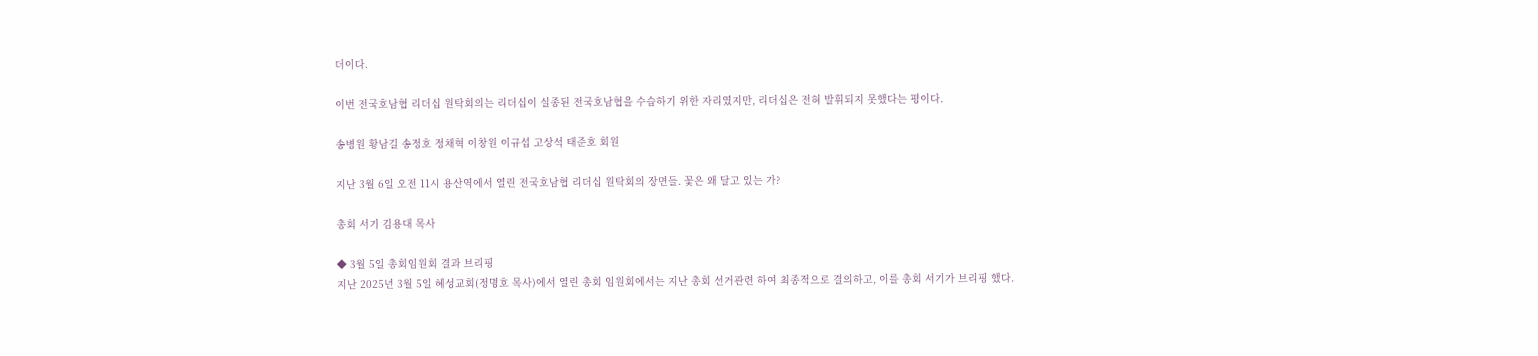더이다.

이번 전국호남협 리더십 원탁회의는 리더십이 실종된 전국호남협을 수습하기 위한 자리였지만, 리더십은 전혀 발휘되지 못했다는 평이다.

송병원 황남길 송정호 정채혁 이창원 이규섭 고상석 태준호 회원

지난 3월 6일 오전 11시 용산역에서 열린 전국호남협 리더십 원탁회의 장면들. 꽃은 왜 달고 있는 가?

총회 서기 김용대 목사

◆ 3월 5일 총회임원회 결과 브리핑
지난 2025년 3월 5일 혜성교회(정명호 목사)에서 열린 총회 임원회에서는 지난 총회 선거관련 하여 최종적으로 결의하고, 이를 총회 서기가 브리핑 했다.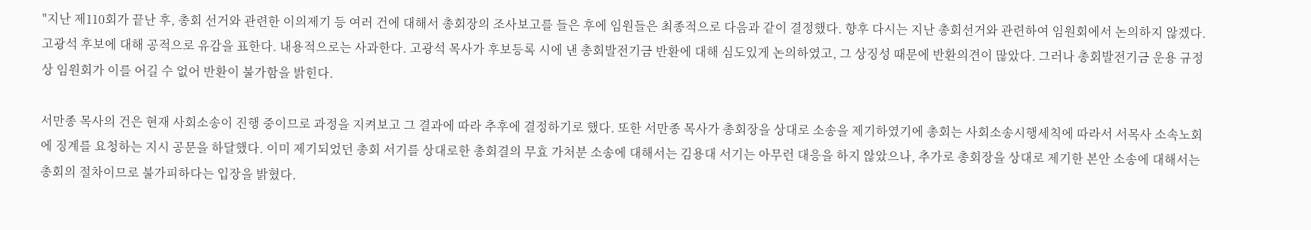"지난 제110회가 끝난 후, 총회 선거와 관련한 이의제기 등 여러 건에 대해서 총회장의 조사보고를 들은 후에 임원들은 최종적으로 다음과 같이 결정했다. 향후 다시는 지난 총회선거와 관련하여 임원회에서 논의하지 않겠다. 고광석 후보에 대해 공적으로 유감을 표한다. 내용적으로는 사과한다. 고광석 목사가 후보등록 시에 낸 총회발전기금 반환에 대해 심도있게 논의하였고, 그 상징성 때문에 반환의견이 많았다. 그러나 총회발전기금 운용 규정상 임원회가 이를 어길 수 없어 반환이 불가함을 밝힌다.

서만종 목사의 건은 현재 사회소송이 진행 중이므로 과정을 지켜보고 그 결과에 따라 추후에 결정하기로 했다. 또한 서만종 목사가 총회장을 상대로 소송을 제기하였기에 총회는 사회소송시행세칙에 따라서 서목사 소속노회에 징계를 요청하는 지시 공문을 하달했다. 이미 제기되었던 총회 서기를 상대로한 총회결의 무효 가처분 소송에 대해서는 김용대 서기는 아무런 대응을 하지 않았으나, 추가로 총회장을 상대로 제기한 본안 소송에 대해서는 총회의 절차이므로 불가피하다는 입장을 밝혔다.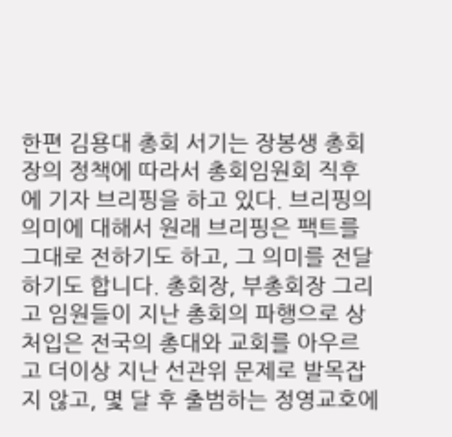한편 김용대 총회 서기는 장봉생 총회장의 정책에 따라서 총회임원회 직후에 기자 브리핑을 하고 있다. 브리핑의 의미에 대해서 원래 브리핑은 팩트를 그대로 전하기도 하고, 그 의미를 전달하기도 합니다. 총회장, 부총회장 그리고 임원들이 지난 총회의 파행으로 상처입은 전국의 총대와 교회를 아우르고 더이상 지난 선관위 문제로 발목잡지 않고, 몇 달 후 출범하는 정영교호에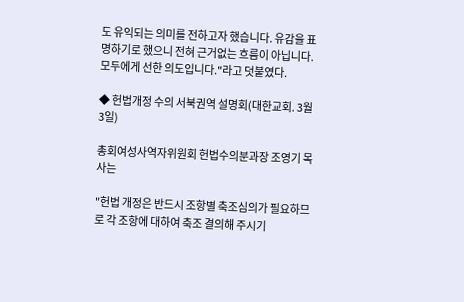도 유익되는 의미를 전하고자 했습니다. 유감을 표명하기로 했으니 전혀 근거없는 흐름이 아닙니다. 모두에게 선한 의도입니다."라고 덧붙였다.

◆ 헌법개정 수의 서북권역 설명회(대한교회. 3월 3일)

총회여성사역자위원회 헌법수의분과장 조영기 목사는

"헌법 개정은 반드시 조항별 축조심의가 필요하므로 각 조항에 대하여 축조 결의해 주시기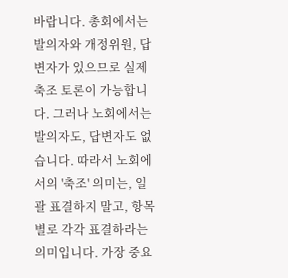바랍니다. 총회에서는 발의자와 개정위원, 답변자가 있으므로 실제 축조 토론이 가능합니다. 그러나 노회에서는 발의자도, 답변자도 없습니다. 따라서 노회에서의 '축조' 의미는, 일괄 표결하지 말고, 항목별로 각각 표결하라는 의미입니다. 가장 중요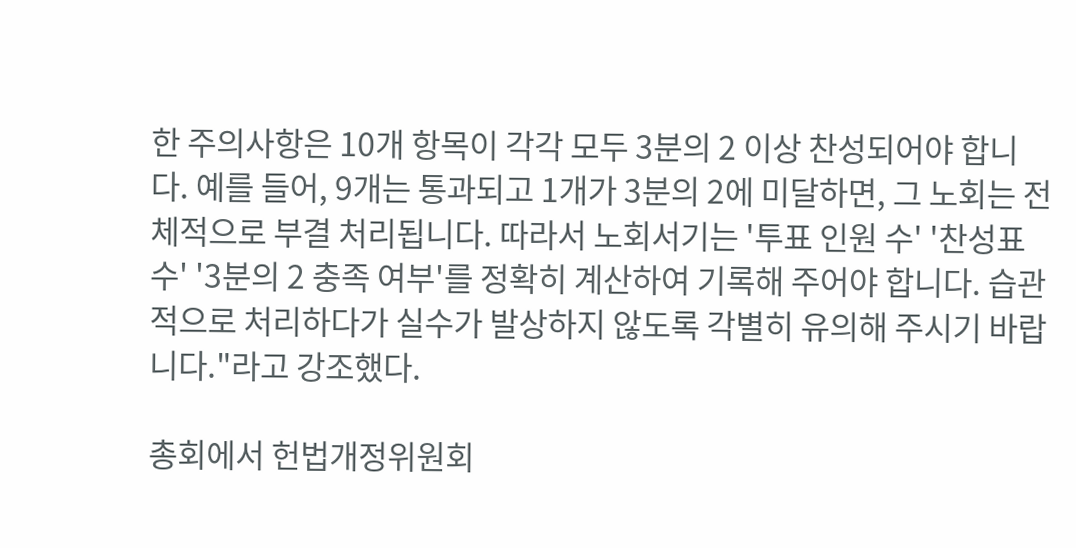한 주의사항은 10개 항목이 각각 모두 3분의 2 이상 찬성되어야 합니다. 예를 들어, 9개는 통과되고 1개가 3분의 2에 미달하면, 그 노회는 전체적으로 부결 처리됩니다. 따라서 노회서기는 '투표 인원 수' '찬성표 수' '3분의 2 충족 여부'를 정확히 계산하여 기록해 주어야 합니다. 습관적으로 처리하다가 실수가 발상하지 않도록 각별히 유의해 주시기 바랍니다."라고 강조했다.

총회에서 헌법개정위원회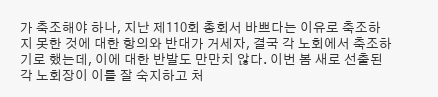가 축조해야 하나, 지난 제110회 총회서 바쁘다는 이유로 축조하지 못한 것에 대한 항의와 반대가 거세자, 결국 각 노회에서 축조하기로 했는데, 이에 대한 반발도 만만치 않다. 이번 봄 새로 선출된 각 노회장이 이를 잘 숙지하고 처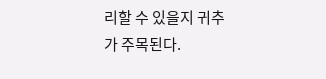리할 수 있을지 귀추가 주목된다.